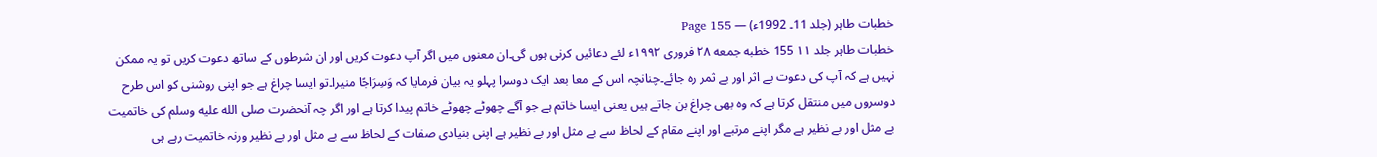خطبات طاہر (جلد 11۔ 1992ء) — Page 155
خطبات طاہر جلد ۱۱ 155 خطبه جمعه ۲۸ فروری ۱۹۹۲ء لئے دعائیں کرنی ہوں گی۔ان معنوں میں اگر آپ دعوت کریں اور ان شرطوں کے ساتھ دعوت کریں تو یہ ممکن نہیں ہے کہ آپ کی دعوت بے اثر اور بے ثمر رہ جائے۔چنانچہ اس کے معا بعد ایک دوسرا پہلو یہ بیان فرمایا کہ وَسِرَاجًا منيرا۔تو ایسا چراغ ہے جو اپنی روشنی کو اس طرح دوسروں میں منتقل کرتا ہے کہ وہ بھی چراغ بن جاتے ہیں یعنی ایسا خاتم ہے جو آگے چھوٹے چھوٹے خاتم پیدا کرتا ہے اور اگر چہ آنحضرت صلى الله عليه وسلم کی خاتمیت بے مثل اور بے نظیر ہے مگر اپنے مرتبے اور اپنے مقام کے لحاظ سے بے مثل اور بے نظیر ہے اپنی بنیادی صفات کے لحاظ سے بے مثل اور بے نظیر ورنہ خاتمیت رہے ہی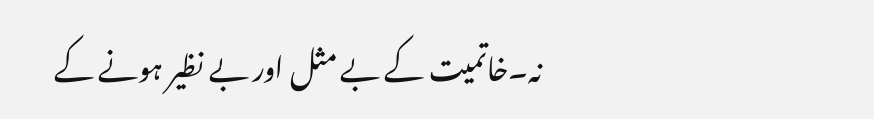نہ۔خاتمیت کے بے مثل اور بے نظیر ہونے کے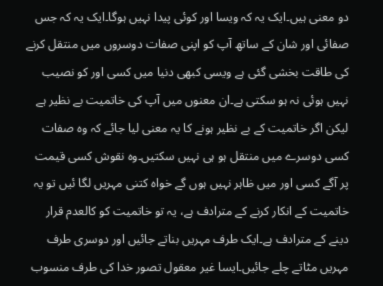دو معنی ہیں۔ایک یہ کہ ویسا اور کوئی پیدا نہیں ہوگا۔ایک یہ کہ جس صفائی اور شان کے ساتھ آپ کو اپنی صفات دوسروں میں منتقل کرنے کی طاقت بخشی گئی ہے ویسی کبھی دنیا میں کسی اور کو نصیب نہیں ہوئی نہ ہو سکتی ہے۔ان معنوں میں آپ کی خاتمیت بے نظیر ہے لیکن اگر خاتمیت کے بے نظیر ہونے کا یہ معنی لیا جائے کہ وہ صفات کسی دوسرے میں منتقل ہو ہی نہیں سکتیں۔وہ نقوش کسی قیمت پر آگے کسی اور میں ظاہر نہیں ہوں گے خواہ کتنی مہریں لگا ئیں تو یہ خاتمیت کے انکار کرنے کے مترادف ہے، یہ تو خاتمیت کو کالعدم قرار دینے کے مترادف ہے۔ایک طرف مہریں بناتے جائیں اور دوسری طرف مہریں مٹاتے چلے جائیں۔ایسا غیر معقول تصور خدا کی طرف منسوب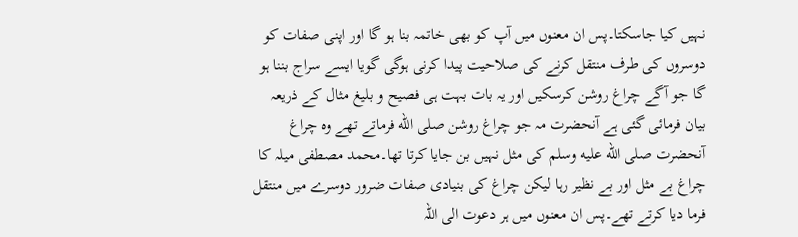نہیں کیا جاسکتا۔پس ان معنوں میں آپ کو بھی خاتمہ بنا ہو گا اور اپنی صفات کو دوسروں کی طرف منتقل کرنے کی صلاحیت پیدا کرنی ہوگی گویا ایسے سراج بننا ہو گا جو آگے چراغ روشن کرسکیں اور یہ بات بہت ہی فصیح و بلیغ مثال کے ذریعہ بیان فرمائی گئی ہے آنحضرت مہ جو چراغ روشن صلى الله فرماتے تھے وہ چراغ آنحضرت صلى الله عليه وسلم کی مثل نہیں بن جایا کرتا تھا۔محمد مصطفی میلہ کا چراغ بے مثل اور بے نظیر رہا لیکن چراغ کی بنیادی صفات ضرور دوسرے میں منتقل فرما دیا کرتے تھے۔پس ان معنوں میں ہر دعوت الی اللہ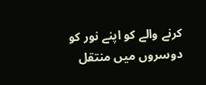کرنے والے کو اپنے نور کو دوسروں میں منتقل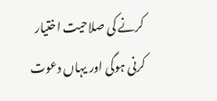کرنے کی صلاحیت اختیار کرنی ہوگی اور یہاں دعوت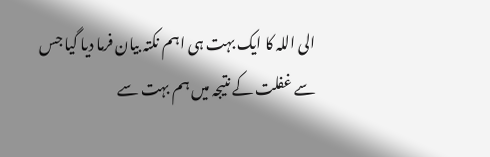الی اللہ کا ایک بہت ہی اہم نکتہ بیان فرما دیا گیا جس سے غفلت کے نتیجہ میں ہم بہت سے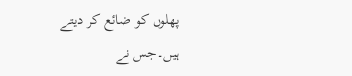پھلوں کو ضائع کر دیتے ہیں۔جس نے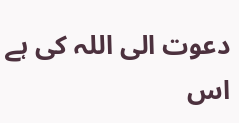دعوت الی اللہ کی ہے اس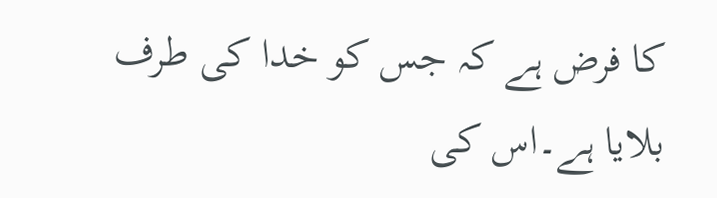کا فرض ہے کہ جس کو خدا کی طرف بلایا ہے۔اس کی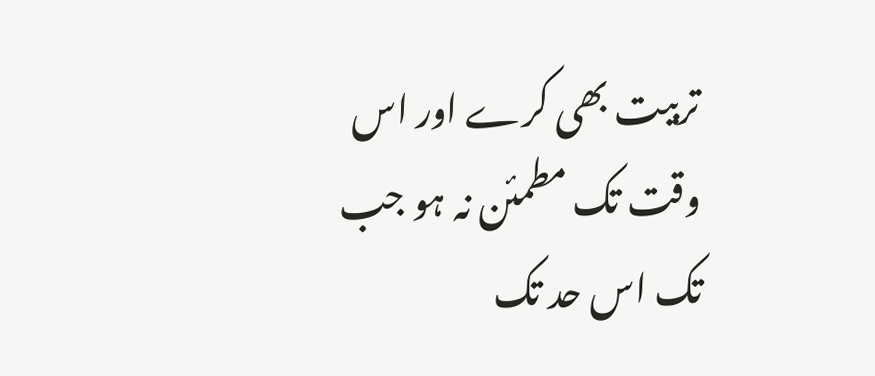تربیت بھی کرے اور اس وقت تک مطمئن نہ ہو جب تک اس حد تک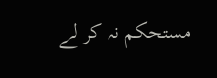مستحکم نہ کر لے